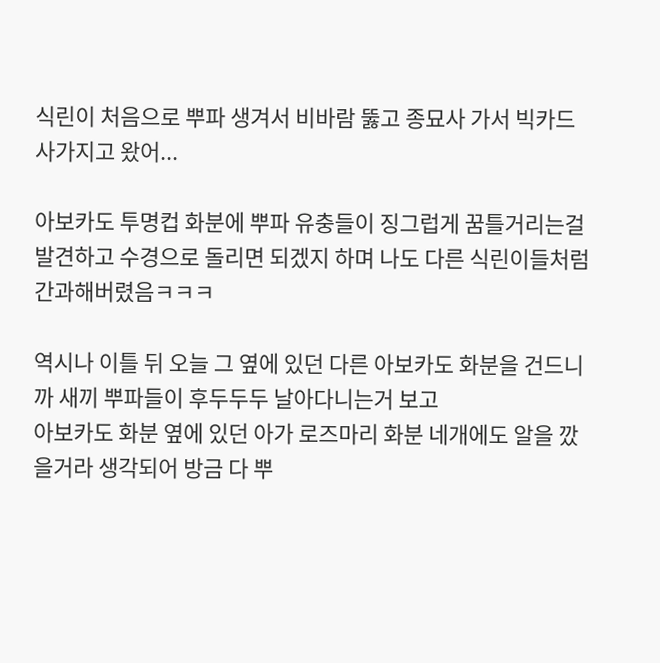식린이 처음으로 뿌파 생겨서 비바람 뚫고 종묘사 가서 빅카드 사가지고 왔어...

아보카도 투명컵 화분에 뿌파 유충들이 징그럽게 꿈틀거리는걸 발견하고 수경으로 돌리면 되겠지 하며 나도 다른 식린이들처럼 간과해버렸음ㅋㅋㅋ

역시나 이틀 뒤 오늘 그 옆에 있던 다른 아보카도 화분을 건드니까 새끼 뿌파들이 후두두두 날아다니는거 보고
아보카도 화분 옆에 있던 아가 로즈마리 화분 네개에도 알을 깠을거라 생각되어 방금 다 뿌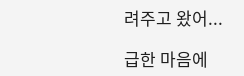려주고 왔어...

급한 마음에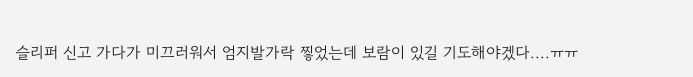슬리퍼 신고 가다가 미끄러워서 엄지발가락 찧었는데 보람이 있길 기도해야겠다....ㅠㅠ